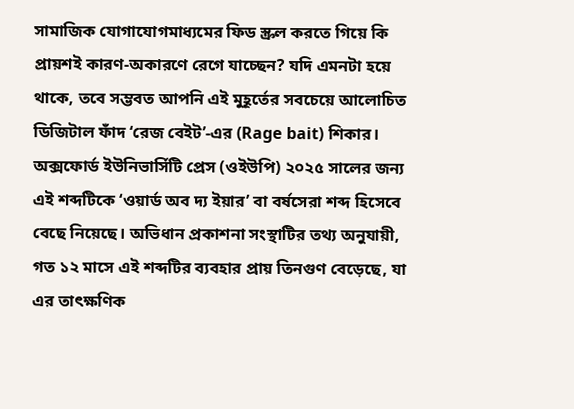সামাজিক যোগাযোগমাধ্যমের ফিড স্ক্রল করতে গিয়ে কি প্রায়শই কারণ-অকারণে রেগে যাচ্ছেন? যদি এমনটা হয়ে থাকে, তবে সম্ভবত আপনি এই মুহূর্তের সবচেয়ে আলোচিত ডিজিটাল ফাঁদ ‘রেজ বেইট’-এর (Rage bait) শিকার। অক্সফোর্ড ইউনিভার্সিটি প্রেস (ওইউপি) ২০২৫ সালের জন্য এই শব্দটিকে ‘ওয়ার্ড অব দ্য ইয়ার’ বা বর্ষসেরা শব্দ হিসেবে বেছে নিয়েছে। অভিধান প্রকাশনা সংস্থাটির তথ্য অনুযায়ী, গত ১২ মাসে এই শব্দটির ব্যবহার প্রায় তিনগুণ বেড়েছে, যা এর তাৎক্ষণিক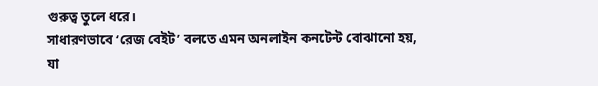গুরুত্ব তুলে ধরে।
সাধারণভাবে ‘রেজ বেইট’ বলতে এমন অনলাইন কনটেন্ট বোঝানো হয়, যা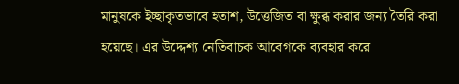মানুষকে ইচ্ছাকৃতভাবে হতাশ, উত্তেজিত বা ক্ষুব্ধ করার জন্য তৈরি করা হয়েছে। এর উদ্দেশ্য নেতিবাচক আবেগকে ব্যবহার করে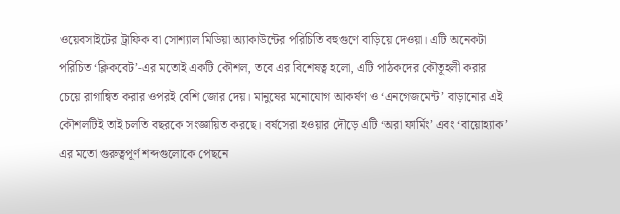ওয়েবসাইটের ট্রাফিক বা সোশ্যাল মিডিয়া অ্যাকাউন্টের পরিচিতি বহুগুণে বাড়িয়ে দেওয়া। এটি অনেকটা পরিচিত ‘ক্লিকবেট’-এর মতোই একটি কৌশল, তবে এর বিশেষত্ব হলো, এটি পাঠকদের কৌতূহলী করার চেয়ে রাগান্বিত করার ওপরই বেশি জোর দেয়। মানুষের মনোযোগ আকর্ষণ ও ‘এনগেজমেন্ট’ বাড়ানোর এই কৌশলটিই তাই চলতি বছরকে সংজ্ঞায়িত করছে। বর্ষসেরা হওয়ার দৌড়ে এটি ‘অরা ফার্মিং’ এবং ‘বায়োহ্যাক’ এর মতো গুরুত্বপূর্ণ শব্দগুলোকে পেছনে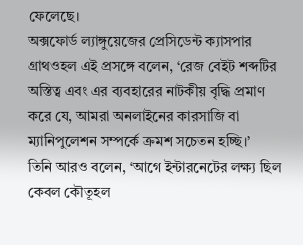ফেলেছে।
অক্সফোর্ড ল্যাঙ্গুয়েজের প্রেসিডেন্ট ক্যাসপার গ্রাথওহল এই প্রসঙ্গে বলেন, ‘রেজ বেইট শব্দটির অস্তিত্ব এবং এর ব্যবহারের নাটকীয় বৃদ্ধি প্রমাণ করে যে, আমরা অনলাইনের কারসাজি বা ম্যানিপুলেশন সম্পর্কে ক্রমশ সচেতন হচ্ছি।’
তিনি আরও বলেন, ‘আগে ইন্টারনেটের লক্ষ্য ছিল কেবল কৌতূহল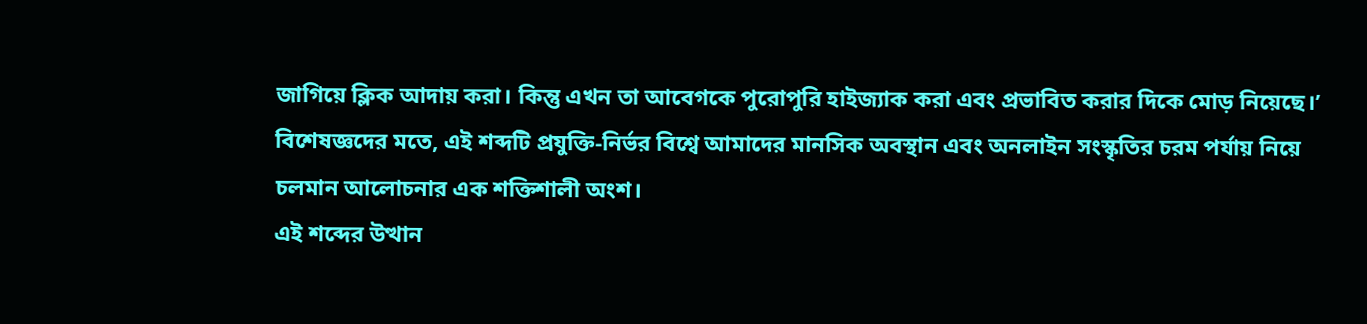জাগিয়ে ক্লিক আদায় করা। কিন্তু এখন তা আবেগকে পুরোপুরি হাইজ্যাক করা এবং প্রভাবিত করার দিকে মোড় নিয়েছে।’ বিশেষজ্ঞদের মতে, এই শব্দটি প্রযুক্তি-নির্ভর বিশ্বে আমাদের মানসিক অবস্থান এবং অনলাইন সংস্কৃতির চরম পর্যায় নিয়ে চলমান আলোচনার এক শক্তিশালী অংশ।
এই শব্দের উত্থান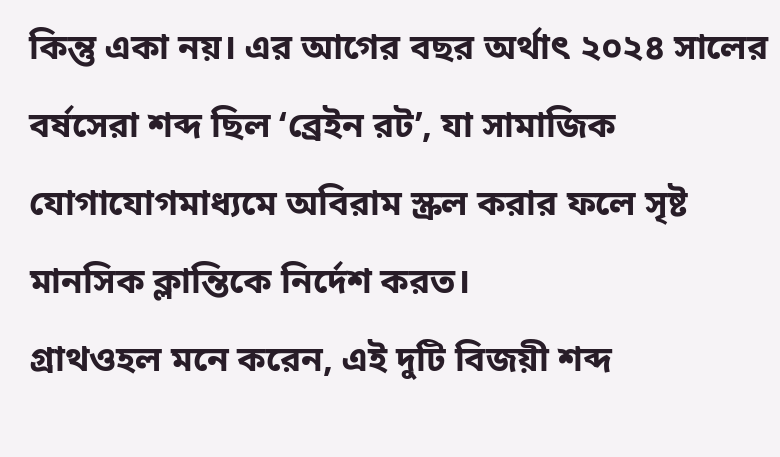কিন্তু একা নয়। এর আগের বছর অর্থাৎ ২০২৪ সালের বর্ষসেরা শব্দ ছিল ‘ব্রেইন রট’, যা সামাজিক যোগাযোগমাধ্যমে অবিরাম স্ক্রল করার ফলে সৃষ্ট মানসিক ক্লান্তিকে নির্দেশ করত।
গ্রাথওহল মনে করেন, এই দুটি বিজয়ী শব্দ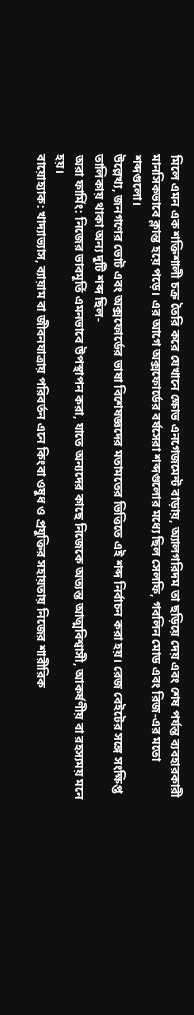মিলে এমন এক শক্তিশালী চক্র তৈরি করে যেখানে ক্ষোভ এনগেজমেন্ট বাড়ায়, অ্যালগরিদম তা ছড়িয়ে দেয় এবং শেষ পর্যন্ত ব্যবহারকারী মানসিকভাবে ক্লান্ত হয়ে পড়ে। এর আগে অক্সফোর্ডের বর্ষসেরা শব্দগুলোর মধ্যে ছিল সেলফি, গবলিন মোড এবং রিজ-এর মতো শব্দগুলো।
উল্লেখ্য, জনগণের ভোট এবং অক্সফোর্ডের ভাষা বিশেষজ্ঞদের মতামতের ভিত্তিতে এই শব্দ নির্বাচন করা হয়। রেজ বেইটের সঙ্গে সংক্ষিপ্ত তালিকায় থাকা অন্য দুটি শব্দ ছিল-
অরা ফার্মিং: নিজের ভাবমূর্তি এমনভাবে উপস্থাপন করা, যাতে অন্যদের কাছে নিজেকে অত্যন্ত আত্মবিশ্বাসী, আকর্ষণীয় বা রহস্যময় মনে হয়।
বায়োহ্যাক: খাদ্যাভ্যাস, ব্যায়াম বা জীবনযাত্রায় পরিবর্তন এনে কিংবা ওষুধ ও প্রযুক্তির সহায়তায় নিজের শারীরিক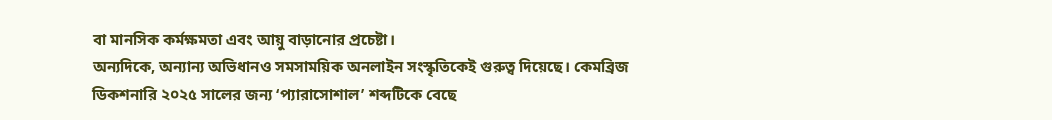বা মানসিক কর্মক্ষমতা এবং আয়ু বাড়ানোর প্রচেষ্টা।
অন্যদিকে, অন্যান্য অভিধানও সমসাময়িক অনলাইন সংস্কৃতিকেই গুরুত্ব দিয়েছে। কেমব্রিজ ডিকশনারি ২০২৫ সালের জন্য ‘প্যারাসোশাল’ শব্দটিকে বেছে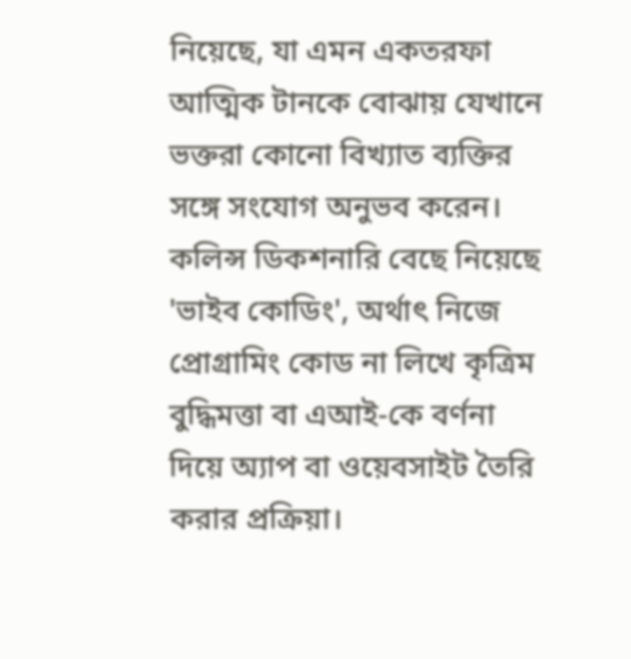নিয়েছে, যা এমন একতরফা আত্মিক টানকে বোঝায় যেখানে ভক্তরা কোনো বিখ্যাত ব্যক্তির সঙ্গে সংযোগ অনুভব করেন। কলিন্স ডিকশনারি বেছে নিয়েছে 'ভাইব কোডিং', অর্থাৎ নিজে প্রোগ্রামিং কোড না লিখে কৃত্রিম বুদ্ধিমত্তা বা এআই-কে বর্ণনা দিয়ে অ্যাপ বা ওয়েবসাইট তৈরি করার প্রক্রিয়া।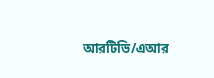আরটিভি/এআর